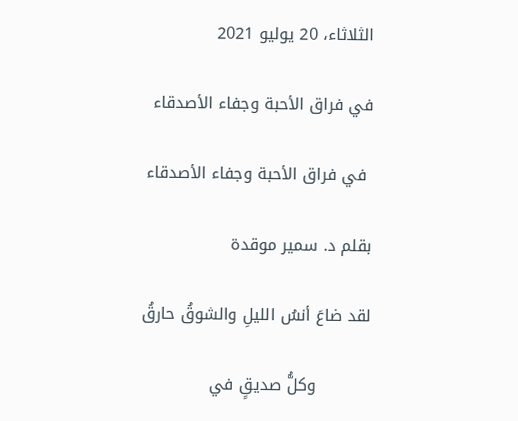الثلاثاء، 20 يوليو 2021

في فراق الأحبة وجفاء الأصدقاء

 في فراق الأحبة وجفاء الأصدقاء

بقلم د. سمير موقدة

لقد ضاعَ أنسُ الليلِ والشوقُ حارقُ

          وكلُّ صديقٍ في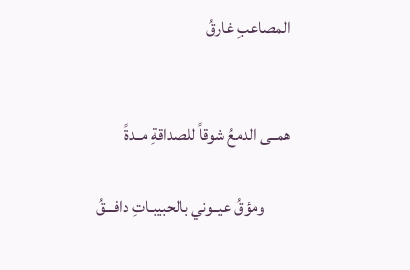المصاعبِ غارقُ


همــى الدمعُ شوقاً للصداقةِ مــدةً

        ومؤقُ عيــوني بالحبيبـاتِ دافـــقُ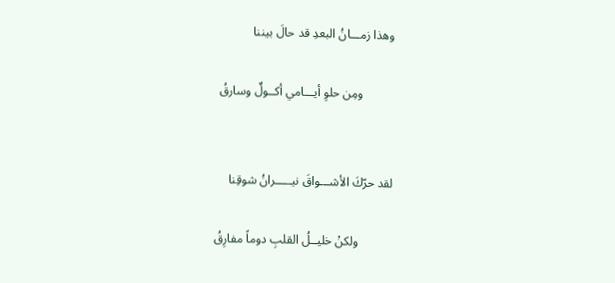وهذا زمـــانُ البعدِ قد حالَ بيننا

          ومِن حلوِ أيـــامي أكــولٌ وسارقُ


لقد حرّكَ الأشـــواقَ نيـــــرانُ شوقِنا

           ولكنْ خليــلُ القلبِ دوماً مفارِقُ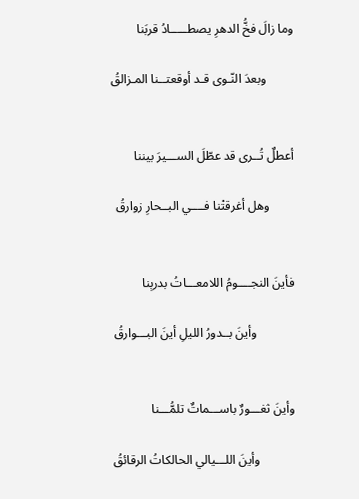وما زالَ فخُّ الدهرِ يصطـــــادُ قربَنا

         وبعدَ النّـوى قـد أوقعتــنا المـزالقُ


أعطلٌ تُــرى قد عطّلَ الســـيرَ بيننا

        وهل أغرقتْنا فــــي البــحارِ زوارقُ


فأينَ النجــــومُ اللامعـــاتُ بدربِنا

            وأينَ بــدورُ الليلِ أينَ البـــوارقُ


وأينَ ثغـــورٌ باســـماتٌ تلمُّـــنا

           وأينَ اللـــيالي الحالكاتُ الرقائقُ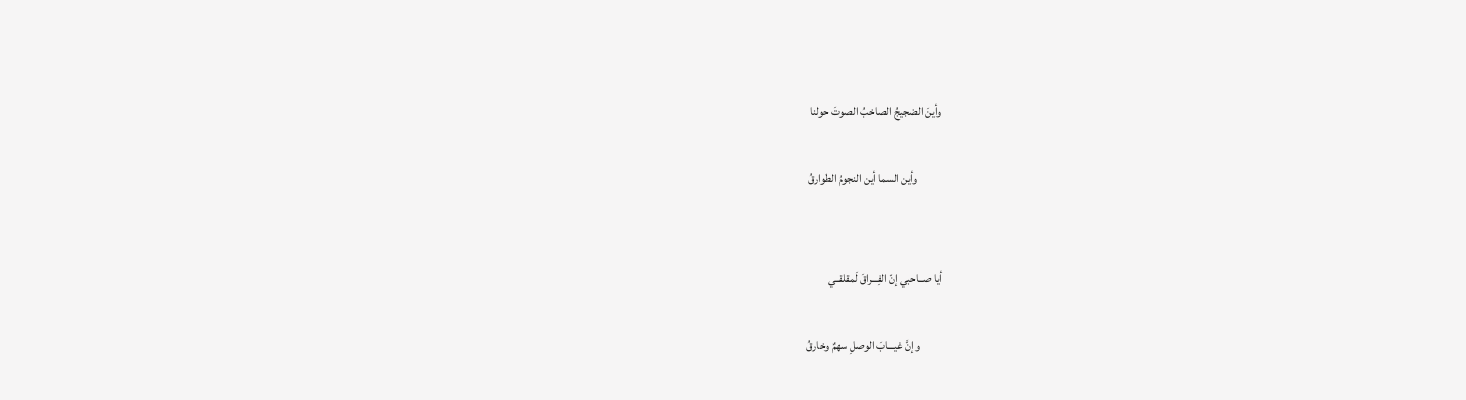وأينَ الضجيجُ الصاخبُ الصوتَ حولنا

           وأين السما أين النجومُ الطوارقُ


أيا صــاحبي إنّ الفِـــراقَ لَمقلقــي

          وإنَّ غيـــابَ الوصلِ سهمٌ وخارقُ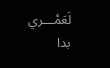لَعَمْـــري بدا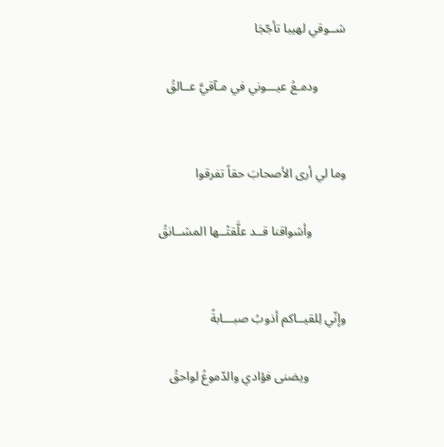شــوقي لهيبا تأجّجَا

         ودمـعُ عيـــوني في مـآقيَّ عــالقُ


وما لي أرى الأصحابَ حقاً تفرقوا

           وأشواقنا قــد علَّقتْــها المشــانقُ


وإنّي لِلقيــاكم أذوبُ صبـــابةً

            ويضنى فؤادي والدّموعُ لواحقُ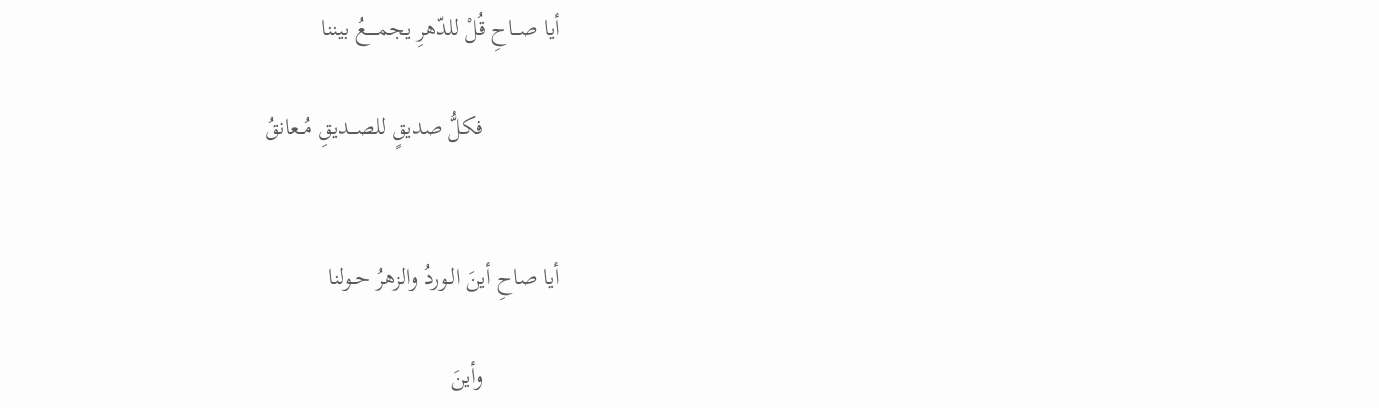أيا صـــاحِ قُلْ للدّهرِ يجمـــــعُ بيننا

             فكلُّ صديقٍ للصـــديقِ مُــعانقُ


أيا صاحِ أينَ الـوردُ والزهرُ حــولنا

             وأينَ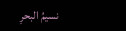نسيمُ البحرِ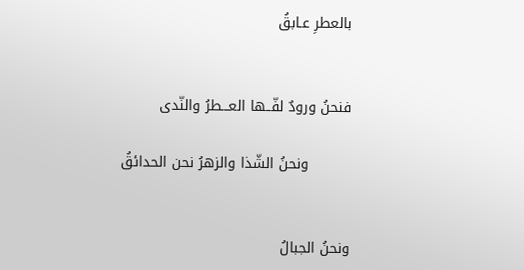بالعطرِ عـابقُ


فنحنُ ورودٌ لفّــها العـــطرُ والنّدى

         ونحنُ الشّذا والزهرُ نحن الحدائقُ


ونحنُ الجبالُ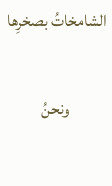الشامخاتُ بصخرِها

           ونحنُ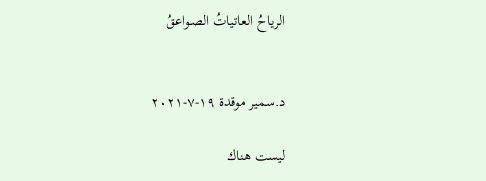الرياحُ العاتياتُ الصـواعقُ


د.سمير موقدة ١٩-٧-٢٠٢١

ليست هناك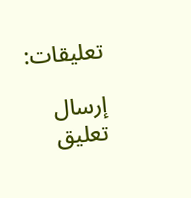تعليقات:

إرسال تعليق